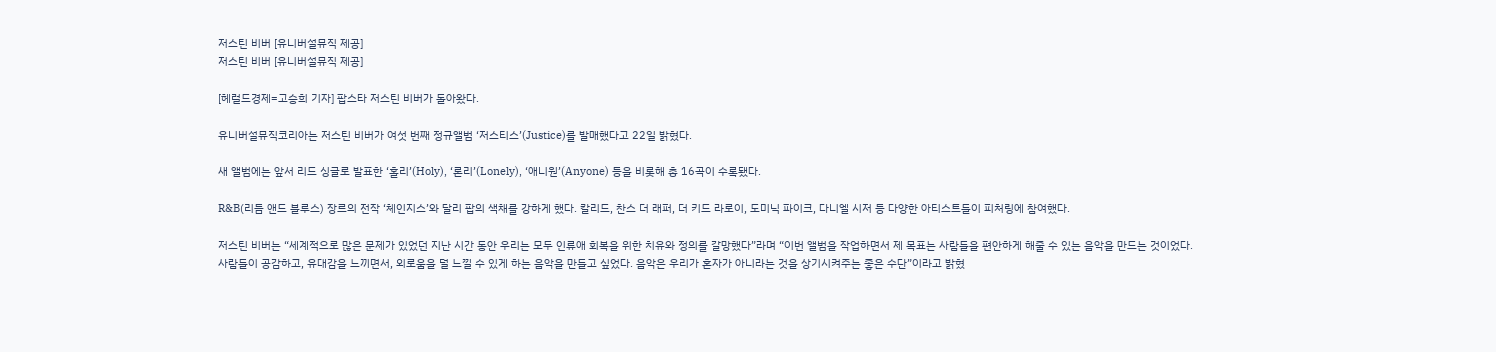저스틴 비버 [유니버설뮤직 제공]
저스틴 비버 [유니버설뮤직 제공]

[헤럴드경제=고승희 기자] 팝스타 저스틴 비버가 돌아왔다.

유니버설뮤직코리아는 저스틴 비버가 여섯 번째 정규앨범 ‘저스티스’(Justice)를 발매했다고 22일 밝혔다.

새 앨범에는 앞서 리드 싱글로 발표한 ‘홀리’(Holy), ‘론리’(Lonely), ‘애니원’(Anyone) 등을 비롯해 총 16곡이 수록됐다.

R&B(리듬 앤드 블루스) 장르의 전작 ‘체인지스’와 달리 팝의 색채를 강하게 했다. 칼리드, 찬스 더 래퍼, 더 키드 라로이, 도미닉 파이크, 다니엘 시저 등 다양한 아티스트들이 피처링에 참여했다.

저스틴 비버는 “세계적으로 많은 문제가 있었던 지난 시간 동안 우리는 모두 인류애 회복을 위한 치유와 정의를 갈망했다”라며 “이번 앨범을 작업하면서 제 목표는 사람들을 편안하게 해줄 수 있는 음악을 만드는 것이었다. 사람들이 공감하고, 유대감을 느끼면서, 외로움을 덜 느낄 수 있게 하는 음악을 만들고 싶었다. 음악은 우리가 혼자가 아니라는 것을 상기시켜주는 좋은 수단”이라고 밝혔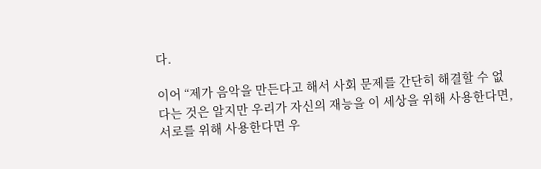다.

이어 “제가 음악을 만든다고 해서 사회 문제를 간단히 해결할 수 없다는 것은 알지만 우리가 자신의 재능을 이 세상을 위해 사용한다면, 서로를 위해 사용한다면 우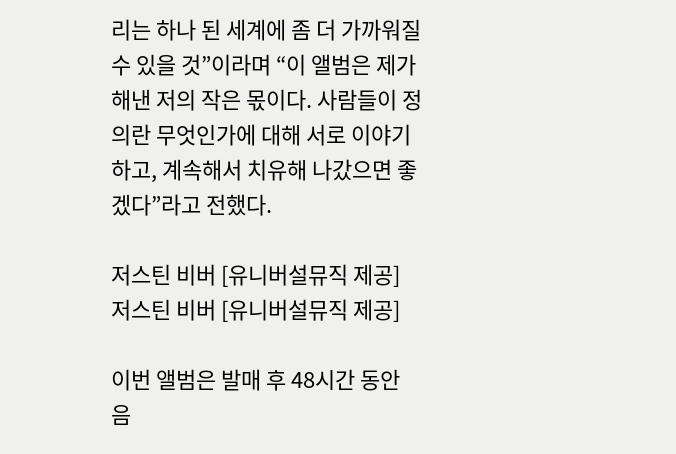리는 하나 된 세계에 좀 더 가까워질 수 있을 것”이라며 “이 앨범은 제가 해낸 저의 작은 몫이다. 사람들이 정의란 무엇인가에 대해 서로 이야기하고, 계속해서 치유해 나갔으면 좋겠다”라고 전했다.

저스틴 비버 [유니버설뮤직 제공]
저스틴 비버 [유니버설뮤직 제공]

이번 앨범은 발매 후 48시간 동안 음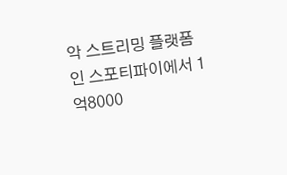악 스트리밍 플랫폼인 스포티파이에서 1억8000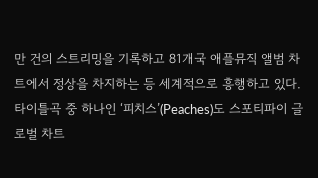만 건의 스트리밍을 기록하고 81개국 애플뮤직 앨범 차트에서 정상을 차지하는 등 세계적으로 흥행하고 있다. 타이틀곡 중 하나인 ‘피치스’(Peaches)도 스포티파이 글로벌 차트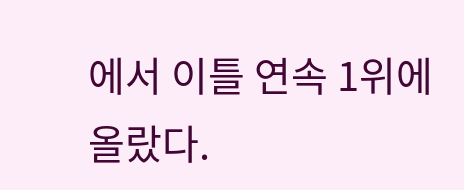에서 이틀 연속 1위에 올랐다.